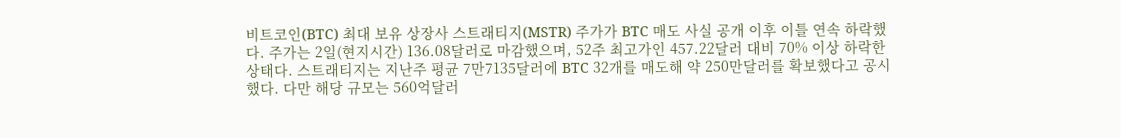비트코인(BTC) 최대 보유 상장사 스트래티지(MSTR) 주가가 BTC 매도 사실 공개 이후 이틀 연속 하락했다. 주가는 2일(현지시간) 136.08달러로 마감했으며, 52주 최고가인 457.22달러 대비 70% 이상 하락한 상태다. 스트래티지는 지난주 평균 7만7135달러에 BTC 32개를 매도해 약 250만달러를 확보했다고 공시했다. 다만 해당 규모는 560억달러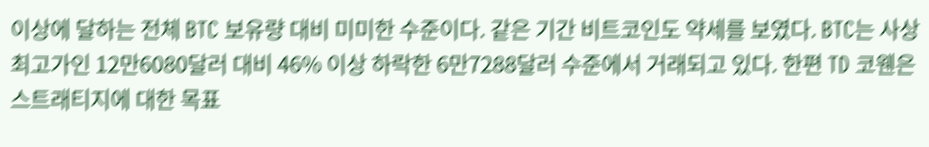이상에 달하는 전체 BTC 보유량 대비 미미한 수준이다. 같은 기간 비트코인도 약세를 보였다. BTC는 사상 최고가인 12만6080달러 대비 46% 이상 하락한 6만7288달러 수준에서 거래되고 있다. 한편 TD 코웬은 스트래티지에 대한 목표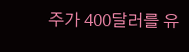주가 400달러를 유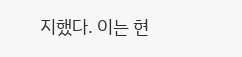지했다. 이는 현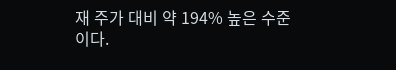재 주가 대비 약 194% 높은 수준이다.